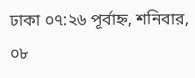ঢাকা ০৭:২৬ পূর্বাহ্ন, শনিবার, ০৮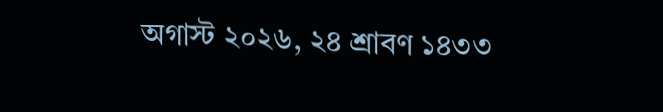অগাস্ট ২০২৬, ২৪ শ্রাবণ ১৪৩৩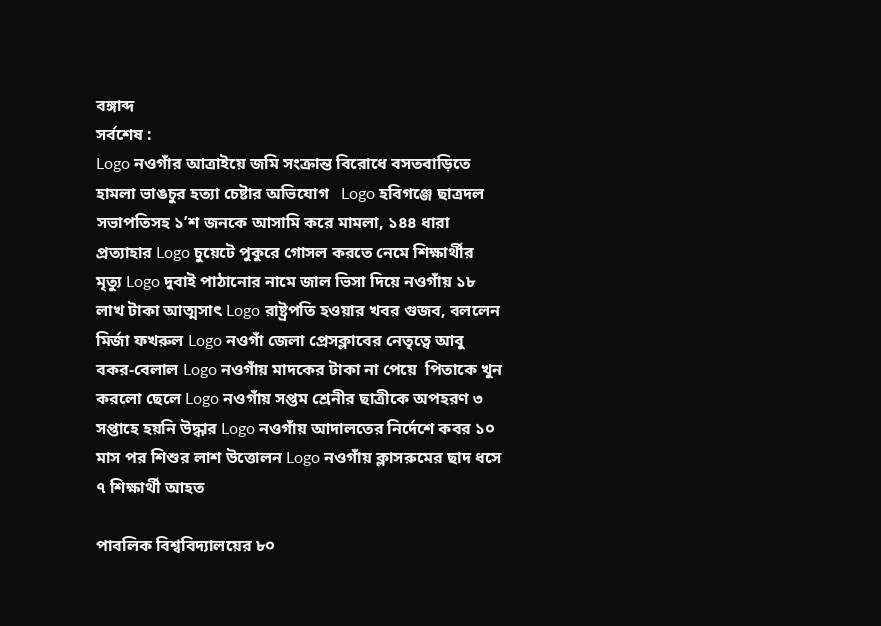বঙ্গাব্দ
সর্বশেষ :
Logo নওগাঁর আত্রাইয়ে জমি সংক্রান্ত বিরোধে বসতবাড়িতে হামলা ভাঙচুর হত্যা চেষ্টার অভিযোগ   Logo হবিগঞ্জে ছাত্রদল সভাপতিসহ ১’শ জনকে আসামি করে মামলা, ১৪৪ ধারা প্রত্যাহার Logo চুয়েটে পুকুরে গোসল করতে নেমে শিক্ষার্থীর মৃত্যু Logo দুবাই পাঠানোর নামে জাল ভিসা দিয়ে নওগাঁয় ১৮ লাখ টাকা আত্মসাৎ Logo রাষ্ট্রপতি হওয়ার খবর গুজব, বললেন মির্জা ফখরুল Logo নওগাঁ জেলা প্রেসক্লাবের নেতৃত্বে আবু বকর-বেলাল Logo নওগাঁয় মাদকের টাকা না পেয়ে  পিতাকে খুন করলো ছেলে Logo নওগাঁয় সপ্তম শ্রেনীর ছাত্রীকে অপহরণ ৩ সপ্তাহে হয়নি উদ্ধার Logo নওগাঁয় আদালতের নির্দেশে কবর ১০ মাস পর শিশুর লাশ উত্তোলন Logo নওগাঁয় ক্লাসরুমের ছাদ ধসে ৭ শিক্ষার্থী আহত

পাবলিক বিশ্ববিদ্যালয়ের ৮০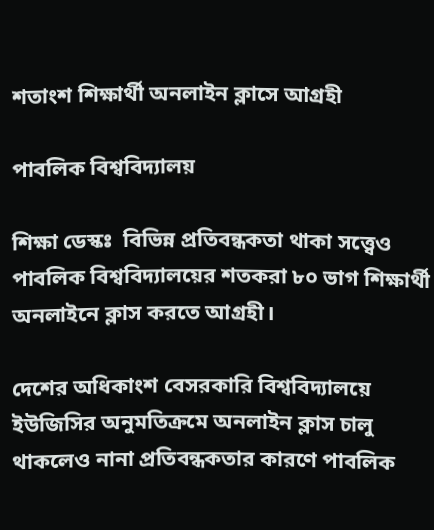শতাংশ শিক্ষার্থী অনলাইন ক্লাসে আগ্রহী

পাবলিক বিশ্ববিদ্যালয়

শিক্ষা ডেস্কঃ  বিভিন্ন প্রতিবন্ধকতা থাকা সত্ত্বেও পাবলিক বিশ্ববিদ্যালয়ের শতকরা ৮০ ভাগ শিক্ষার্থী অনলাইনে ক্লাস করতে আগ্রহী।

দেশের অধিকাংশ বেসরকারি বিশ্ববিদ্যালয়ে ইউজিসির অনুমতিক্রমে অনলাইন ক্লাস চালু থাকলেও নানা প্রতিবন্ধকতার কারণে পাবলিক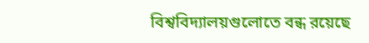বিশ্ববিদ্যালয়গুলোতে বন্ধ রয়েছে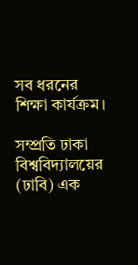সব ধরনের শিক্ষা কার্যক্রম।

সম্প্রতি ঢাকা বিশ্ববিদ্যালয়ের (ঢাবি) এক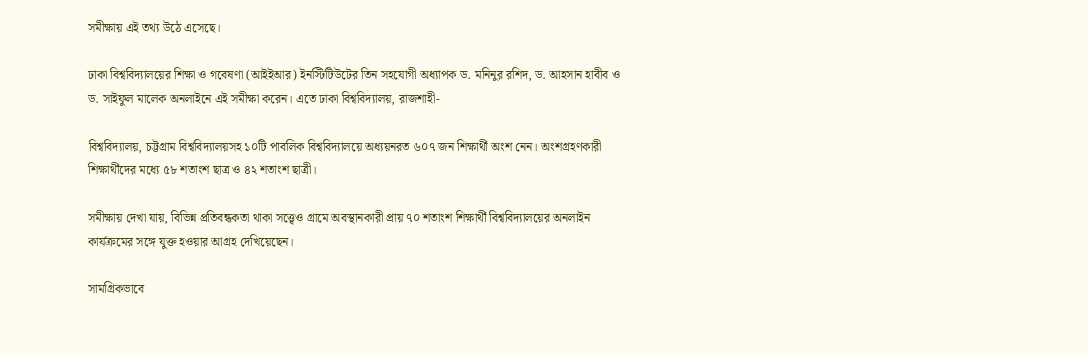সমীক্ষায় এই তথ্য উঠে এসেছে।

ঢাকা বিশ্ববিদ্যালয়ের শিক্ষা ও গবেষণা (আইইআর) ইনস্টিটিউটের তিন সহযোগী অধ্যাপক ড. মনিনুর রশিদ, ড. আহসান হাবীব ও ড. সাইফুল মালেক অনলাইনে এই সমীক্ষা করেন। এতে ঢাকা বিশ্ববিদ্যালয়, রাজশাহী-

বিশ্ববিদ্যালয়, চট্টগ্রাম বিশ্ববিদ্যালয়সহ ১০টি পাবলিক বিশ্ববিদ্যালয়ে অধ্যয়নরত ৬০৭ জন শিক্ষার্থী অংশ নেন। অংশগ্রহণকারী শিক্ষার্থীদের মধ্যে ৫৮ শতাংশ ছাত্র ও ৪২ শতাংশ ছাত্রী।

সমীক্ষায় দেখা যায়, বিভিন্ন প্রতিবন্ধকতা থাকা সত্ত্বেও গ্রামে অবস্থানকারী প্রায় ৭০ শতাংশ শিক্ষার্থী বিশ্ববিদ্যালয়ের অনলাইন কার্যক্রমের সঙ্গে যুক্ত হওয়ার আগ্রহ দেখিয়েছেন।

সামগ্রিকভাবে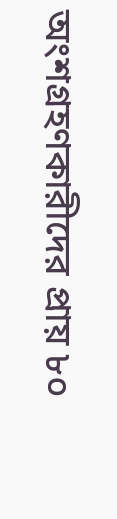অংশগ্রহণকারীদের প্রায় ৮০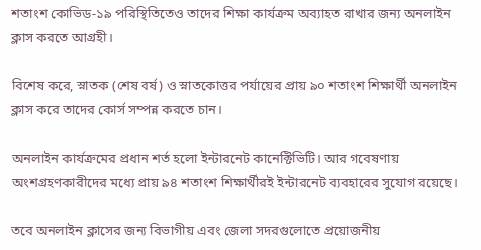শতাংশ কোভিড-১৯ পরিস্থিতিতেও তাদের শিক্ষা কার্যক্রম অব্যাহত রাখার জন্য অনলাইন ক্লাস করতে আগ্রহী।

বিশেষ করে, স্নাতক (শেষ বর্ষ) ও স্নাতকোত্তর পর্যায়ের প্রায় ৯০ শতাংশ শিক্ষার্থী অনলাইন ক্লাস করে তাদের কোর্স সম্পন্ন করতে চান।

অনলাইন কার্যক্রমের প্রধান শর্ত হলো ইন্টারনেট কানেক্টিভিটি। আর গবেষণায় অংশগ্রহণকারীদের মধ্যে প্রায় ৯৪ শতাংশ শিক্ষার্থীরই ইন্টারনেট ব্যবহারের সুযোগ রয়েছে।

তবে অনলাইন ক্লাসের জন্য বিভাগীয় এবং জেলা সদরগুলোতে প্রয়োজনীয়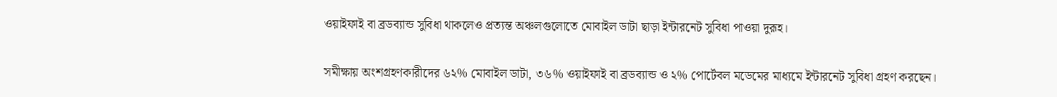ওয়াইফাই বা ব্রডব্যান্ড সুবিধা থাকলেও প্রত্যন্ত অঞ্চলগুলোতে মোবাইল ডাটা ছাড়া ইন্টারনেট সুবিধা পাওয়া দুরূহ।

সমীক্ষায় অংশগ্রহণকারীদের ৬২% মোবাইল ডাটা, ৩৬% ওয়াইফাই বা ব্রডব্যান্ড ও ২% পোর্টেবল মডেমের মাধ্যমে ইন্টারনেট সুবিধা গ্রহণ করছেন।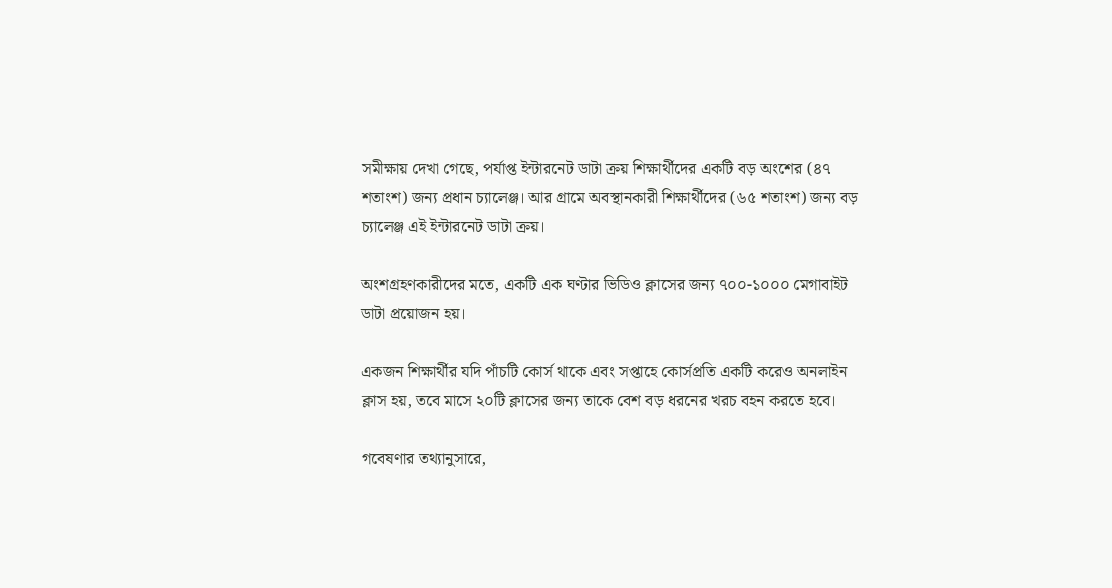সমীক্ষায় দেখা গেছে, পর্যাপ্ত ইন্টারনেট ডাটা ক্রয় শিক্ষার্থীদের একটি বড় অংশের (৪৭ শতাংশ) জন্য প্রধান চ্যালেঞ্জ। আর গ্রামে অবস্থানকারী শিক্ষার্থীদের (৬৫ শতাংশ) জন্য বড় চ্যালেঞ্জ এই ইন্টারনেট ডাটা ক্রয়।

অংশগ্রহণকারীদের মতে, একটি এক ঘণ্টার ভিডিও ক্লাসের জন্য ৭০০-১০০০ মেগাবাইট ডাটা প্রয়োজন হয়।

একজন শিক্ষার্থীর যদি পাঁচটি কোর্স থাকে এবং সপ্তাহে কোর্সপ্রতি একটি করেও অনলাইন ক্লাস হয়, তবে মাসে ২০টি ক্লাসের জন্য তাকে বেশ বড় ধরনের খরচ বহন করতে হবে।

গবেষণার তথ্যানুসারে,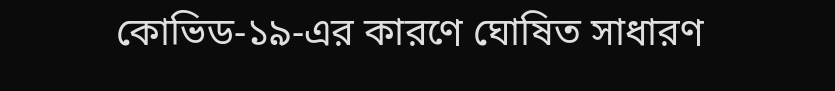কোভিড-১৯-এর কারণে ঘোষিত সাধারণ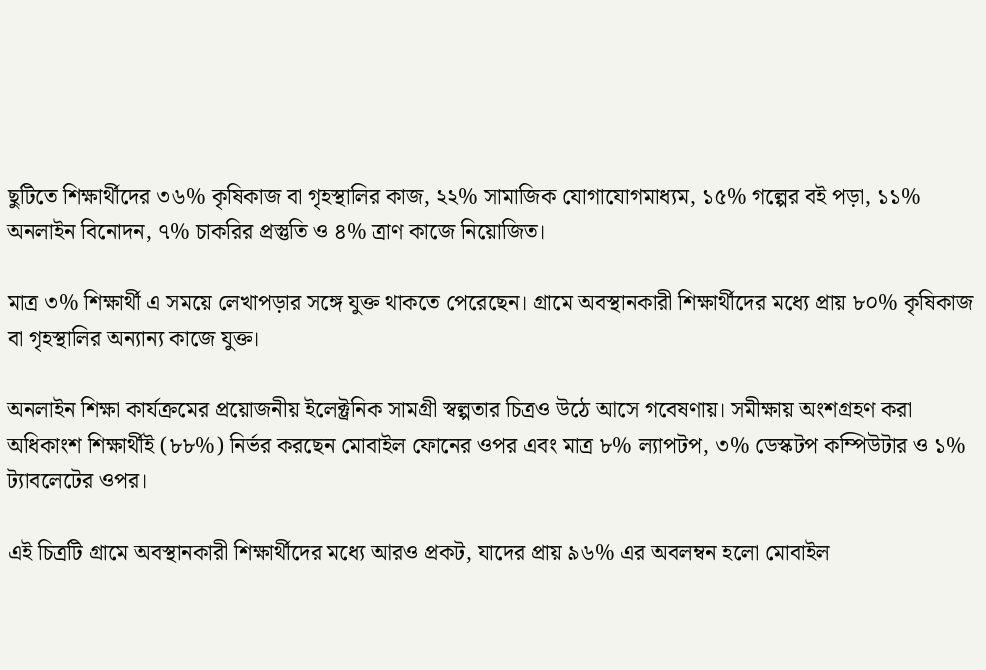ছুটিতে শিক্ষার্থীদের ৩৬% কৃষিকাজ বা গৃহস্থালির কাজ, ২২% সামাজিক যোগাযোগমাধ্যম, ১৫% গল্পের বই পড়া, ১১% অনলাইন বিনোদন, ৭% চাকরির প্রস্তুতি ও ৪% ত্রাণ কাজে নিয়োজিত।

মাত্র ৩% শিক্ষার্থী এ সময়ে লেখাপড়ার সঙ্গে যুক্ত থাকতে পেরেছেন। গ্রামে অবস্থানকারী শিক্ষার্থীদের মধ্যে প্রায় ৮০% কৃষিকাজ বা গৃহস্থালির অন্যান্য কাজে যুক্ত।

অনলাইন শিক্ষা কার্যক্রমের প্রয়োজনীয় ইলেক্ট্রনিক সামগ্রী স্বল্পতার চিত্রও উঠে আসে গবেষণায়। সমীক্ষায় অংশগ্রহণ করা অধিকাংশ শিক্ষার্থীই (৮৮%) নির্ভর করছেন মোবাইল ফোনের ওপর এবং মাত্র ৮% ল্যাপটপ, ৩% ডেস্কটপ কম্পিউটার ও ১% ট্যাবলেটের ওপর।

এই চিত্রটি গ্রামে অবস্থানকারী শিক্ষার্থীদের মধ্যে আরও প্রকট, যাদের প্রায় ৯৬% এর অবলম্বন হলো মোবাইল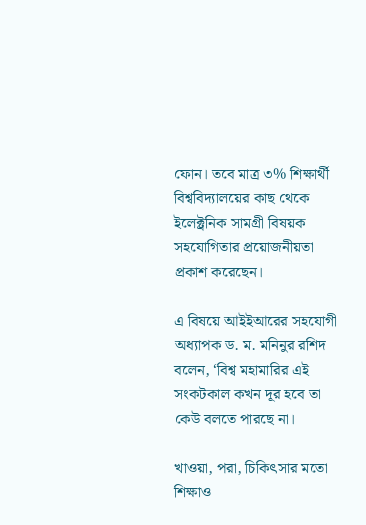ফোন। তবে মাত্র ৩% শিক্ষার্থী বিশ্ববিদ্যালয়ের কাছ থেকে ইলেক্ট্রনিক সামগ্রী বিষয়ক সহযোগিতার প্রয়োজনীয়তা প্রকাশ করেছেন।

এ বিষয়ে আইইআরের সহযোগী অধ্যাপক ড. ম. মনিনুর রশিদ বলেন, ‘বিশ্ব মহামারির এই সংকটকাল কখন দূর হবে তা কেউ বলতে পারছে না।

খাওয়া, পরা, চিকিৎসার মতো শিক্ষাও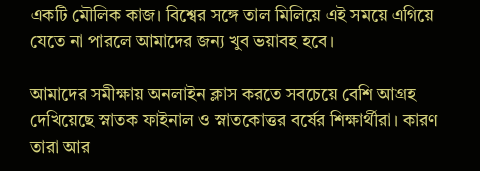একটি মৌলিক কাজ। বিশ্বের সঙ্গে তাল মিলিয়ে এই সময়ে এগিয়ে যেতে না পারলে আমাদের জন্য খুব ভয়াবহ হবে।

আমাদের সমীক্ষায় অনলাইন ক্লাস করতে সবচেয়ে বেশি আগ্রহ দেখিয়েছে স্নাতক ফাইনাল ও স্নাতকোত্তর বর্ষের শিক্ষার্থীরা। কারণ তারা আর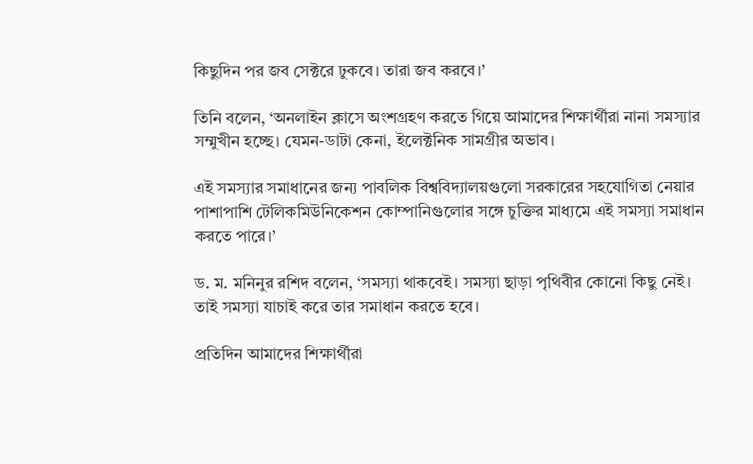কিছুদিন পর জব সেক্টরে ঢুকবে। তারা জব করবে।’

তিনি বলেন, ‘অনলাইন ক্লাসে অংশগ্রহণ করতে গিয়ে আমাদের শিক্ষার্থীরা নানা সমস্যার সম্মুখীন হচ্ছে। যেমন-ডাটা কেনা, ইলেক্টনিক সামগ্রীর অভাব।

এই সমস্যার সমাধানের জন্য পাবলিক বিশ্ববিদ্যালয়গুলো সরকারের সহযোগিতা নেয়ার পাশাপাশি টেলিকমিউনিকেশন কোম্পানিগুলোর সঙ্গে চুক্তির মাধ্যমে এই সমস্যা সমাধান করতে পারে।’

ড. ম. মনিনুর রশিদ বলেন, ‘সমস্যা থাকবেই। সমস্যা ছাড়া পৃথিবীর কোনো কিছু নেই। তাই সমস্যা যাচাই করে তার সমাধান করতে হবে।

প্রতিদিন আমাদের শিক্ষার্থীরা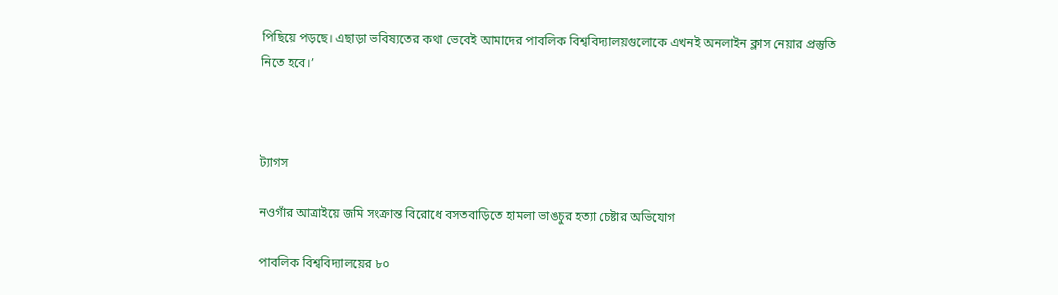পিছিয়ে পড়ছে। এছাড়া ভবিষ্যতের কথা ভেবেই আমাদের পাবলিক বিশ্ববিদ্যালয়গুলোকে এখনই অনলাইন ক্লাস নেয়ার প্রস্তুতি নিতে হবে।’



ট্যাগস

নওগাঁর আত্রাইয়ে জমি সংক্রান্ত বিরোধে বসতবাড়িতে হামলা ভাঙচুর হত্যা চেষ্টার অভিযোগ

পাবলিক বিশ্ববিদ্যালয়ের ৮০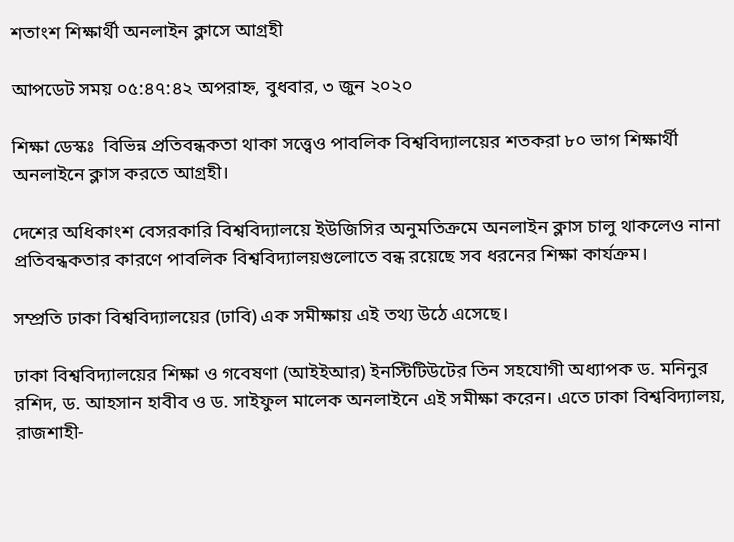শতাংশ শিক্ষার্থী অনলাইন ক্লাসে আগ্রহী

আপডেট সময় ০৫:৪৭:৪২ অপরাহ্ন, বুধবার, ৩ জুন ২০২০

শিক্ষা ডেস্কঃ  বিভিন্ন প্রতিবন্ধকতা থাকা সত্ত্বেও পাবলিক বিশ্ববিদ্যালয়ের শতকরা ৮০ ভাগ শিক্ষার্থী অনলাইনে ক্লাস করতে আগ্রহী।

দেশের অধিকাংশ বেসরকারি বিশ্ববিদ্যালয়ে ইউজিসির অনুমতিক্রমে অনলাইন ক্লাস চালু থাকলেও নানা প্রতিবন্ধকতার কারণে পাবলিক বিশ্ববিদ্যালয়গুলোতে বন্ধ রয়েছে সব ধরনের শিক্ষা কার্যক্রম।

সম্প্রতি ঢাকা বিশ্ববিদ্যালয়ের (ঢাবি) এক সমীক্ষায় এই তথ্য উঠে এসেছে।

ঢাকা বিশ্ববিদ্যালয়ের শিক্ষা ও গবেষণা (আইইআর) ইনস্টিটিউটের তিন সহযোগী অধ্যাপক ড. মনিনুর রশিদ, ড. আহসান হাবীব ও ড. সাইফুল মালেক অনলাইনে এই সমীক্ষা করেন। এতে ঢাকা বিশ্ববিদ্যালয়, রাজশাহী-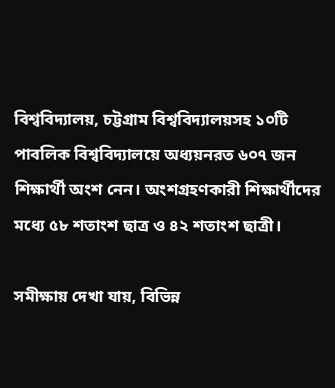বিশ্ববিদ্যালয়, চট্টগ্রাম বিশ্ববিদ্যালয়সহ ১০টি পাবলিক বিশ্ববিদ্যালয়ে অধ্যয়নরত ৬০৭ জন শিক্ষার্থী অংশ নেন। অংশগ্রহণকারী শিক্ষার্থীদের মধ্যে ৫৮ শতাংশ ছাত্র ও ৪২ শতাংশ ছাত্রী।

সমীক্ষায় দেখা যায়, বিভিন্ন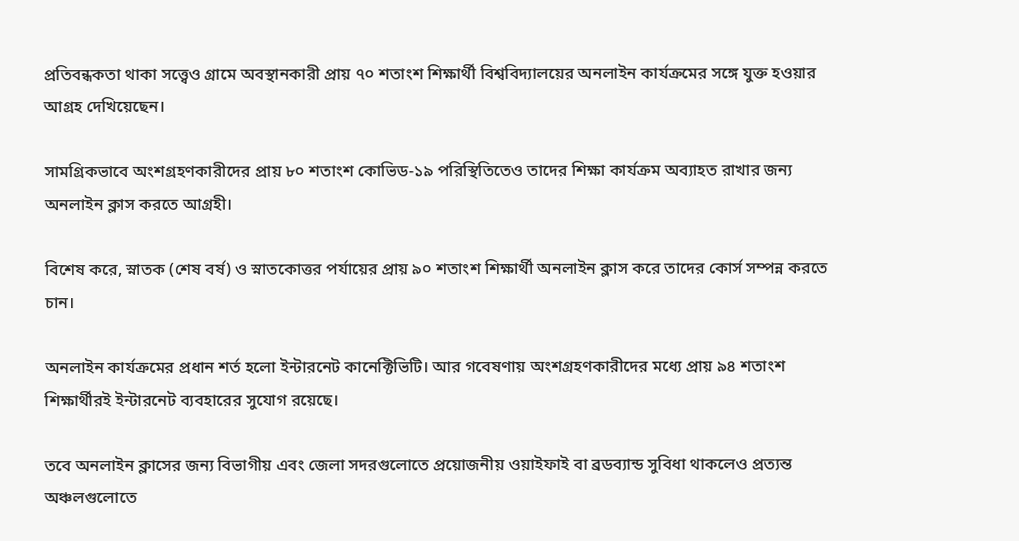প্রতিবন্ধকতা থাকা সত্ত্বেও গ্রামে অবস্থানকারী প্রায় ৭০ শতাংশ শিক্ষার্থী বিশ্ববিদ্যালয়ের অনলাইন কার্যক্রমের সঙ্গে যুক্ত হওয়ার আগ্রহ দেখিয়েছেন।

সামগ্রিকভাবে অংশগ্রহণকারীদের প্রায় ৮০ শতাংশ কোভিড-১৯ পরিস্থিতিতেও তাদের শিক্ষা কার্যক্রম অব্যাহত রাখার জন্য অনলাইন ক্লাস করতে আগ্রহী।

বিশেষ করে, স্নাতক (শেষ বর্ষ) ও স্নাতকোত্তর পর্যায়ের প্রায় ৯০ শতাংশ শিক্ষার্থী অনলাইন ক্লাস করে তাদের কোর্স সম্পন্ন করতে চান।

অনলাইন কার্যক্রমের প্রধান শর্ত হলো ইন্টারনেট কানেক্টিভিটি। আর গবেষণায় অংশগ্রহণকারীদের মধ্যে প্রায় ৯৪ শতাংশ শিক্ষার্থীরই ইন্টারনেট ব্যবহারের সুযোগ রয়েছে।

তবে অনলাইন ক্লাসের জন্য বিভাগীয় এবং জেলা সদরগুলোতে প্রয়োজনীয় ওয়াইফাই বা ব্রডব্যান্ড সুবিধা থাকলেও প্রত্যন্ত অঞ্চলগুলোতে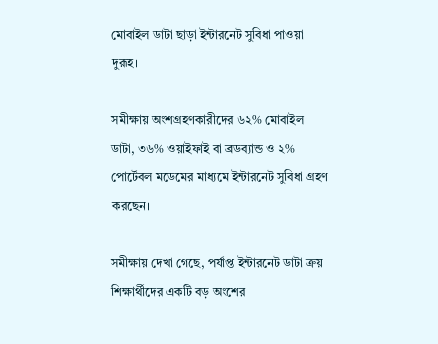মোবাইল ডাটা ছাড়া ইন্টারনেট সুবিধা পাওয়া দুরূহ।

সমীক্ষায় অংশগ্রহণকারীদের ৬২% মোবাইল ডাটা, ৩৬% ওয়াইফাই বা ব্রডব্যান্ড ও ২% পোর্টেবল মডেমের মাধ্যমে ইন্টারনেট সুবিধা গ্রহণ করছেন।

সমীক্ষায় দেখা গেছে, পর্যাপ্ত ইন্টারনেট ডাটা ক্রয় শিক্ষার্থীদের একটি বড় অংশের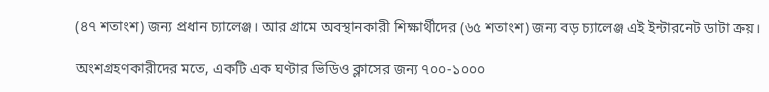(৪৭ শতাংশ) জন্য প্রধান চ্যালেঞ্জ। আর গ্রামে অবস্থানকারী শিক্ষার্থীদের (৬৫ শতাংশ) জন্য বড় চ্যালেঞ্জ এই ইন্টারনেট ডাটা ক্রয়।

অংশগ্রহণকারীদের মতে, একটি এক ঘণ্টার ভিডিও ক্লাসের জন্য ৭০০-১০০০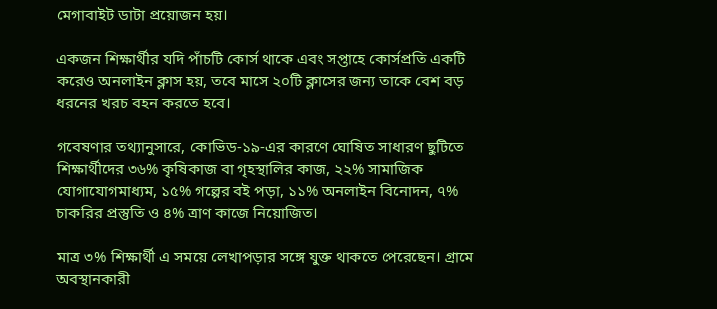মেগাবাইট ডাটা প্রয়োজন হয়।

একজন শিক্ষার্থীর যদি পাঁচটি কোর্স থাকে এবং সপ্তাহে কোর্সপ্রতি একটি করেও অনলাইন ক্লাস হয়, তবে মাসে ২০টি ক্লাসের জন্য তাকে বেশ বড় ধরনের খরচ বহন করতে হবে।

গবেষণার তথ্যানুসারে, কোভিড-১৯-এর কারণে ঘোষিত সাধারণ ছুটিতে শিক্ষার্থীদের ৩৬% কৃষিকাজ বা গৃহস্থালির কাজ, ২২% সামাজিক যোগাযোগমাধ্যম, ১৫% গল্পের বই পড়া, ১১% অনলাইন বিনোদন, ৭% চাকরির প্রস্তুতি ও ৪% ত্রাণ কাজে নিয়োজিত।

মাত্র ৩% শিক্ষার্থী এ সময়ে লেখাপড়ার সঙ্গে যুক্ত থাকতে পেরেছেন। গ্রামে অবস্থানকারী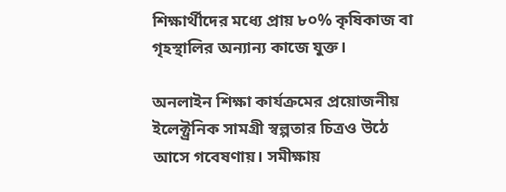শিক্ষার্থীদের মধ্যে প্রায় ৮০% কৃষিকাজ বা গৃহস্থালির অন্যান্য কাজে যুক্ত।

অনলাইন শিক্ষা কার্যক্রমের প্রয়োজনীয় ইলেক্ট্রনিক সামগ্রী স্বল্পতার চিত্রও উঠে আসে গবেষণায়। সমীক্ষায়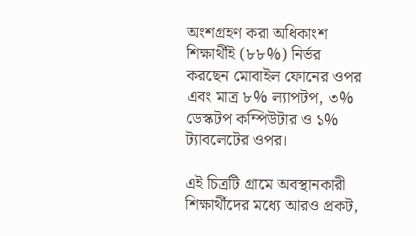অংশগ্রহণ করা অধিকাংশ শিক্ষার্থীই (৮৮%) নির্ভর করছেন মোবাইল ফোনের ওপর এবং মাত্র ৮% ল্যাপটপ, ৩% ডেস্কটপ কম্পিউটার ও ১% ট্যাবলেটের ওপর।

এই চিত্রটি গ্রামে অবস্থানকারী শিক্ষার্থীদের মধ্যে আরও প্রকট,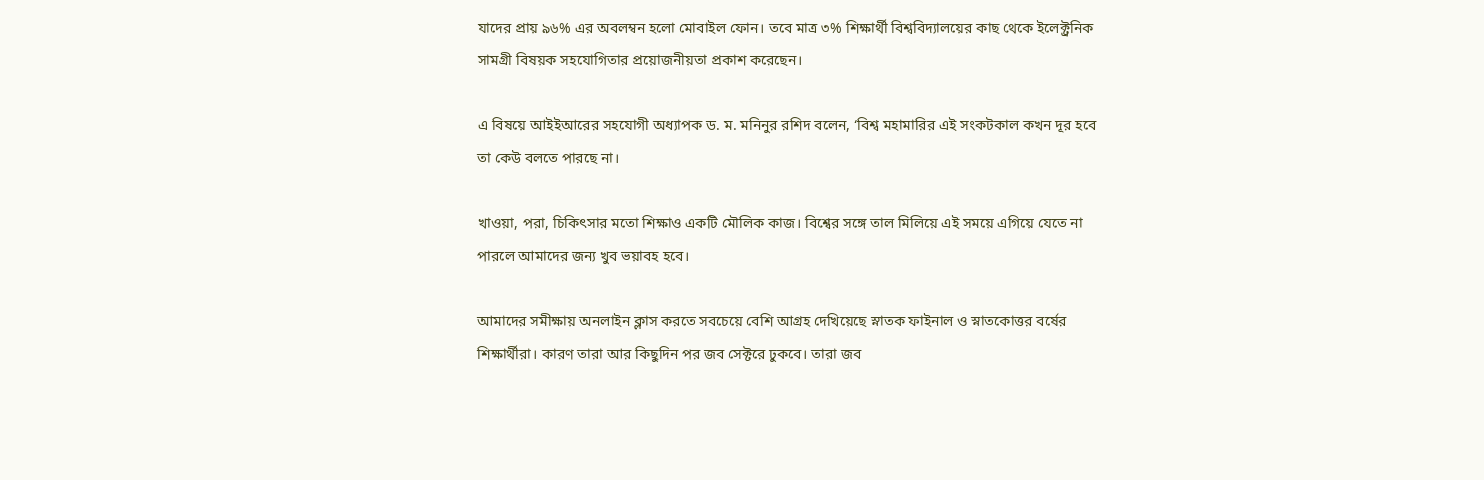যাদের প্রায় ৯৬% এর অবলম্বন হলো মোবাইল ফোন। তবে মাত্র ৩% শিক্ষার্থী বিশ্ববিদ্যালয়ের কাছ থেকে ইলেক্ট্রনিক সামগ্রী বিষয়ক সহযোগিতার প্রয়োজনীয়তা প্রকাশ করেছেন।

এ বিষয়ে আইইআরের সহযোগী অধ্যাপক ড. ম. মনিনুর রশিদ বলেন, ‘বিশ্ব মহামারির এই সংকটকাল কখন দূর হবে তা কেউ বলতে পারছে না।

খাওয়া, পরা, চিকিৎসার মতো শিক্ষাও একটি মৌলিক কাজ। বিশ্বের সঙ্গে তাল মিলিয়ে এই সময়ে এগিয়ে যেতে না পারলে আমাদের জন্য খুব ভয়াবহ হবে।

আমাদের সমীক্ষায় অনলাইন ক্লাস করতে সবচেয়ে বেশি আগ্রহ দেখিয়েছে স্নাতক ফাইনাল ও স্নাতকোত্তর বর্ষের শিক্ষার্থীরা। কারণ তারা আর কিছুদিন পর জব সেক্টরে ঢুকবে। তারা জব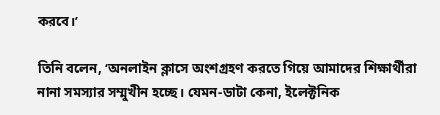করবে।’

তিনি বলেন, ‘অনলাইন ক্লাসে অংশগ্রহণ করতে গিয়ে আমাদের শিক্ষার্থীরা নানা সমস্যার সম্মুখীন হচ্ছে। যেমন-ডাটা কেনা, ইলেক্টনিক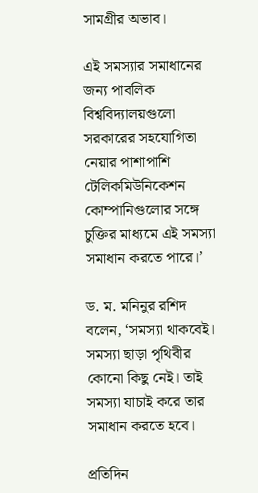সামগ্রীর অভাব।

এই সমস্যার সমাধানের জন্য পাবলিক বিশ্ববিদ্যালয়গুলো সরকারের সহযোগিতা নেয়ার পাশাপাশি টেলিকমিউনিকেশন কোম্পানিগুলোর সঙ্গে চুক্তির মাধ্যমে এই সমস্যা সমাধান করতে পারে।’

ড. ম. মনিনুর রশিদ বলেন, ‘সমস্যা থাকবেই। সমস্যা ছাড়া পৃথিবীর কোনো কিছু নেই। তাই সমস্যা যাচাই করে তার সমাধান করতে হবে।

প্রতিদিন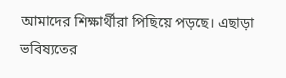আমাদের শিক্ষার্থীরা পিছিয়ে পড়ছে। এছাড়া ভবিষ্যতের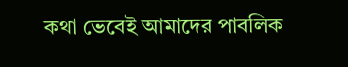কথা ভেবেই আমাদের পাবলিক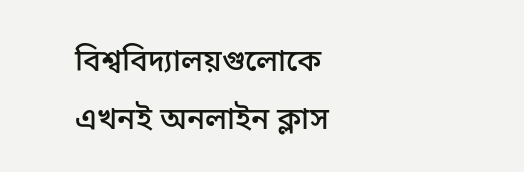বিশ্ববিদ্যালয়গুলোকে এখনই অনলাইন ক্লাস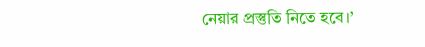নেয়ার প্রস্তুতি নিতে হবে।’